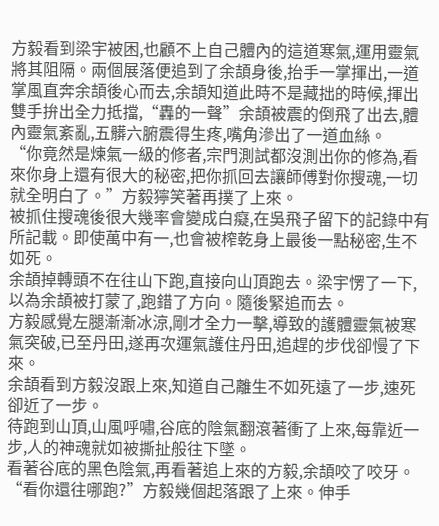方毅看到梁宇被困,也顧不上自己體內的這道寒氣,運用靈氣將其阻隔。兩個展落便追到了余頡身後,抬手一掌揮出,一道掌風直奔余頡後心而去,余頡知道此時不是藏拙的時候,揮出雙手拚出全力抵擋,“轟的一聲”余頡被震的倒飛了出去,體內靈氣紊亂,五髒六腑震得生疼,嘴角滲出了一道血絲。
“你竟然是煉氣一級的修者,宗門測試都沒測出你的修為,看來你身上還有很大的秘密,把你抓回去讓師傅對你搜魂,一切就全明白了。”方毅獰笑著再撲了上來。
被抓住搜魂後很大幾率會變成白癡,在吳飛子留下的記錄中有所記載。即使萬中有一,也會被榨乾身上最後一點秘密,生不如死。
余頡掉轉頭不在往山下跑,直接向山頂跑去。梁宇愣了一下,以為余頡被打蒙了,跑錯了方向。隨後緊追而去。
方毅感覺左腿漸漸冰涼,剛才全力一擊,導致的護體靈氣被寒氣突破,已至丹田,遂再次運氣護住丹田,追趕的步伐卻慢了下來。
余頡看到方毅沒跟上來,知道自己離生不如死遠了一步,速死卻近了一步。
待跑到山頂,山風呼嘯,谷底的陰氣翻滾著衝了上來,每靠近一步,人的神魂就如被撕扯般往下墜。
看著谷底的黑色陰氣,再看著追上來的方毅,余頡咬了咬牙。“看你還往哪跑?”方毅幾個起落跟了上來。伸手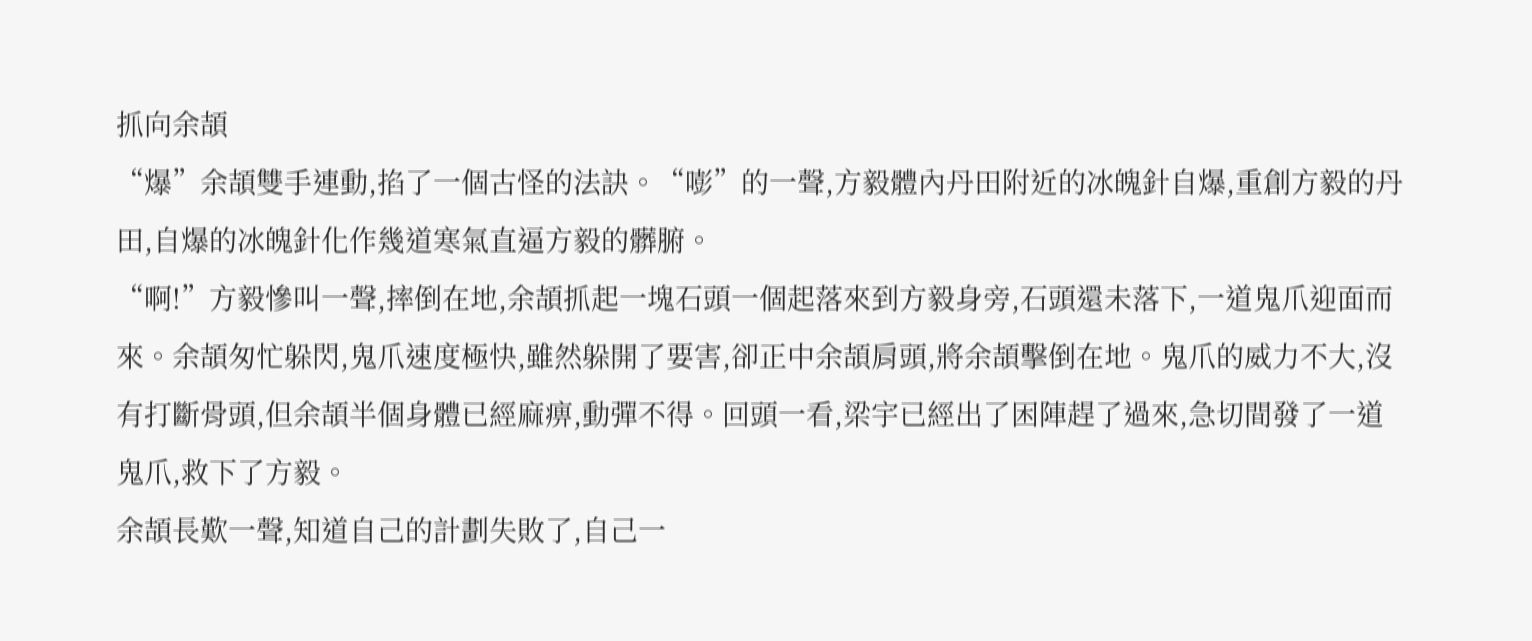抓向余頡
“爆”余頡雙手連動,掐了一個古怪的法訣。“嘭”的一聲,方毅體內丹田附近的冰魄針自爆,重創方毅的丹田,自爆的冰魄針化作幾道寒氣直逼方毅的髒腑。
“啊!”方毅慘叫一聲,摔倒在地,余頡抓起一塊石頭一個起落來到方毅身旁,石頭還未落下,一道鬼爪迎面而來。余頡匆忙躲閃,鬼爪速度極快,雖然躲開了要害,卻正中余頡肩頭,將余頡擊倒在地。鬼爪的威力不大,沒有打斷骨頭,但余頡半個身體已經麻痹,動彈不得。回頭一看,梁宇已經出了困陣趕了過來,急切間發了一道鬼爪,救下了方毅。
余頡長歎一聲,知道自己的計劃失敗了,自己一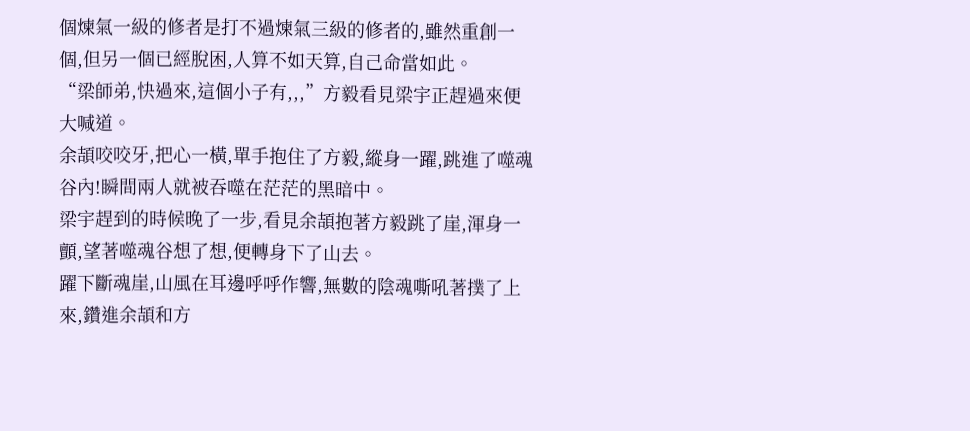個煉氣一級的修者是打不過煉氣三級的修者的,雖然重創一個,但另一個已經脫困,人算不如天算,自己命當如此。
“梁師弟,快過來,這個小子有,,,”方毅看見梁宇正趕過來便大喊道。
余頡咬咬牙,把心一橫,單手抱住了方毅,縱身一躍,跳進了噬魂谷內!瞬間兩人就被吞噬在茫茫的黑暗中。
梁宇趕到的時候晚了一步,看見余頡抱著方毅跳了崖,渾身一顫,望著噬魂谷想了想,便轉身下了山去。
躍下斷魂崖,山風在耳邊呼呼作響,無數的陰魂嘶吼著撲了上來,鑽進余頡和方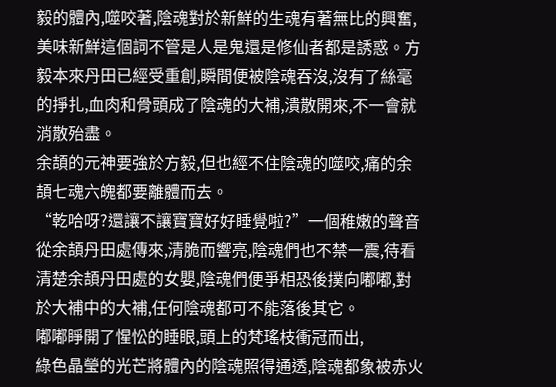毅的體內,噬咬著,陰魂對於新鮮的生魂有著無比的興奮,美味新鮮這個詞不管是人是鬼還是修仙者都是誘惑。方毅本來丹田已經受重創,瞬間便被陰魂吞沒,沒有了絲毫的掙扎,血肉和骨頭成了陰魂的大補,潰散開來,不一會就消散殆盡。
余頡的元神要強於方毅,但也經不住陰魂的噬咬,痛的余頡七魂六魄都要離體而去。
“乾哈呀?還讓不讓寶寶好好睡覺啦?”一個稚嫩的聲音從余頡丹田處傳來,清脆而響亮,陰魂們也不禁一震,待看清楚余頡丹田處的女嬰,陰魂們便爭相恐後撲向嘟嘟,對於大補中的大補,任何陰魂都可不能落後其它。
嘟嘟睜開了惺忪的睡眼,頭上的梵瑤枝衝冠而出,
綠色晶瑩的光芒將體內的陰魂照得通透,陰魂都象被赤火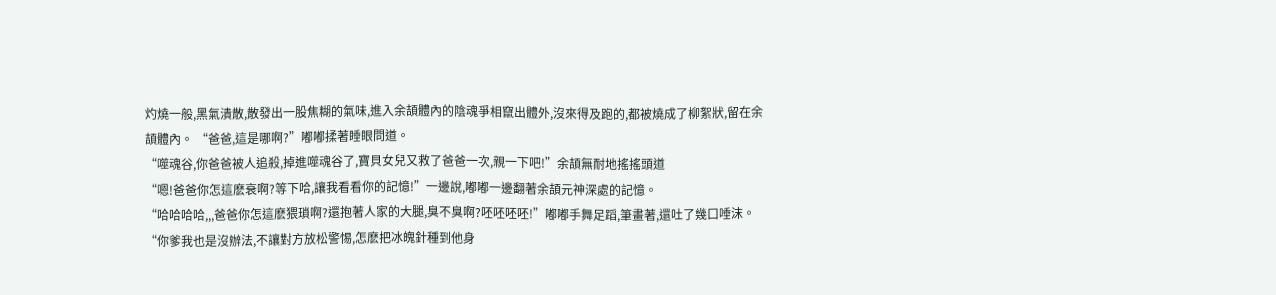灼燒一般,黑氣潰散,散發出一股焦糊的氣味,進入余頡體內的陰魂爭相竄出體外,沒來得及跑的,都被燒成了柳絮狀,留在余頡體內。 “爸爸,這是哪啊?”嘟嘟揉著睡眼問道。
“噬魂谷,你爸爸被人追殺,掉進噬魂谷了,寶貝女兒又救了爸爸一次,親一下吧!”余頡無耐地搖搖頭道
“嗯!爸爸你怎這麽衰啊?等下哈,讓我看看你的記憶!”一邊說,嘟嘟一邊翻著余頡元神深處的記憶。
“哈哈哈哈,,,爸爸你怎這麽猥瑣啊?還抱著人家的大腿,臭不臭啊?呸呸呸呸!”嘟嘟手舞足蹈,筆畫著,還吐了幾口唾沫。
“你爹我也是沒辦法,不讓對方放松警惕,怎麽把冰魄針種到他身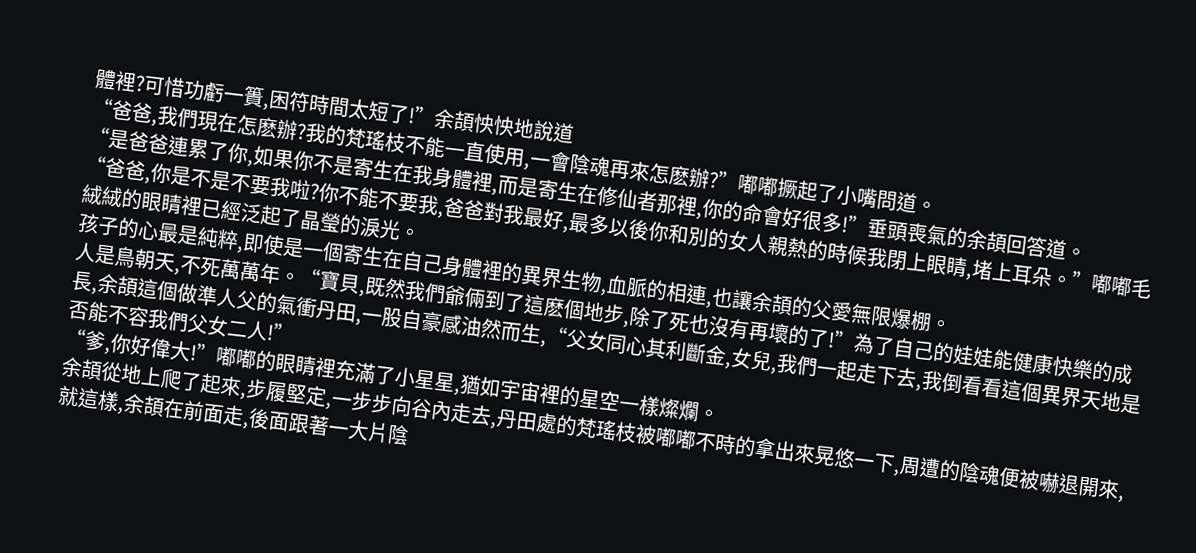體裡?可惜功虧一簣,困符時間太短了!”余頡怏怏地說道
“爸爸,我們現在怎麽辦?我的梵瑤枝不能一直使用,一會陰魂再來怎麽辦?”嘟嘟撅起了小嘴問道。
“是爸爸連累了你,如果你不是寄生在我身體裡,而是寄生在修仙者那裡,你的命會好很多!”垂頭喪氣的余頡回答道。
“爸爸,你是不是不要我啦?你不能不要我,爸爸對我最好,最多以後你和別的女人親熱的時候我閉上眼睛,堵上耳朵。”嘟嘟毛絨絨的眼睛裡已經泛起了晶瑩的淚光。
孩子的心最是純粹,即使是一個寄生在自己身體裡的異界生物,血脈的相連,也讓余頡的父愛無限爆棚。
人是鳥朝天,不死萬萬年。“寶貝,既然我們爺倆到了這麽個地步,除了死也沒有再壞的了!”為了自己的娃娃能健康快樂的成長,余頡這個做準人父的氣衝丹田,一股自豪感油然而生,“父女同心其利斷金,女兒,我們一起走下去,我倒看看這個異界天地是否能不容我們父女二人!”
“爹,你好偉大!”嘟嘟的眼睛裡充滿了小星星,猶如宇宙裡的星空一樣燦爛。
余頡從地上爬了起來,步履堅定,一步步向谷內走去,丹田處的梵瑤枝被嘟嘟不時的拿出來晃悠一下,周遭的陰魂便被嚇退開來,就這樣,余頡在前面走,後面跟著一大片陰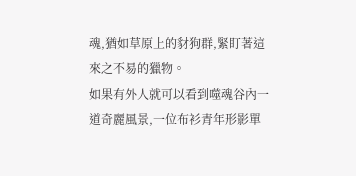魂,猶如草原上的豺狗群,緊盯著這來之不易的獵物。
如果有外人就可以看到噬魂谷內一道奇麗風景,一位布衫青年形影單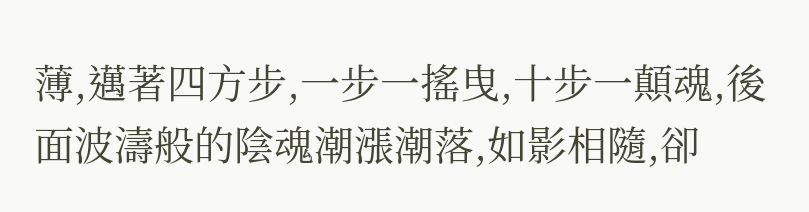薄,邁著四方步,一步一搖曳,十步一顛魂,後面波濤般的陰魂潮漲潮落,如影相隨,卻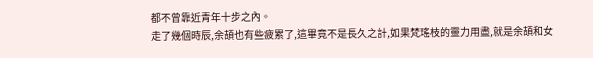都不曾靠近青年十步之內。
走了幾個時辰,余頡也有些疲累了,這畢竟不是長久之計,如果梵瑤枝的靈力用盡,就是余頡和女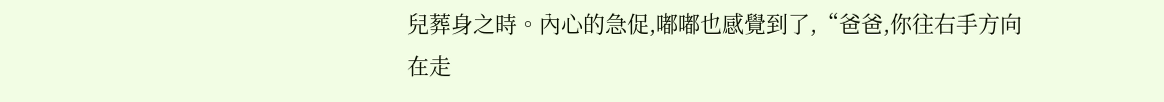兒葬身之時。內心的急促,嘟嘟也感覺到了,“爸爸,你往右手方向在走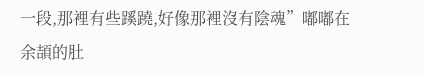一段,那裡有些蹊蹺,好像那裡沒有陰魂”嘟嘟在余頡的肚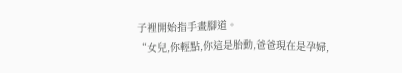子裡開始指手畫腳道。
“女兒,你輕點,你這是胎動,爸爸現在是孕婦,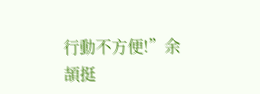行動不方便!”余頡挺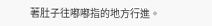著肚子往嘟嘟指的地方行進。